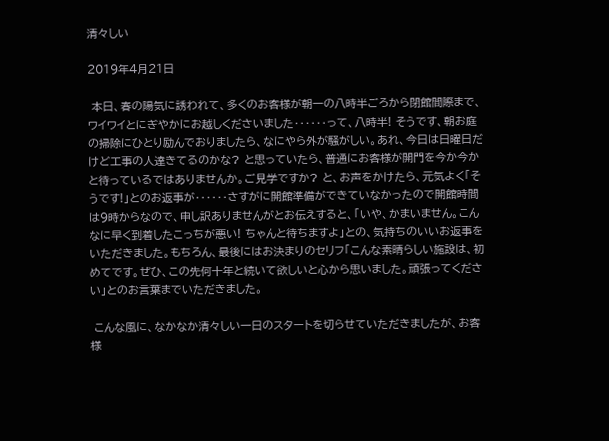清々しい

2019年4月21日

 本日、春の陽気に誘われて、多くのお客様が朝一の八時半ごろから閉館間際まで、ワイワイとにぎやかにお越しくださいました‥‥‥って、八時半! そうです、朝お庭の掃除にひとり励んでおりましたら、なにやら外が騒がしい。あれ、今日は日曜日だけど工事の人達きてるのかな? と思っていたら、普通にお客様が開門を今か今かと待っているではありませんか。ご見学ですか? と、お声をかけたら、元気よく「そうです!」とのお返事が‥‥‥さすがに開館準備ができていなかったので開館時間は9時からなので、申し訳ありませんがとお伝えすると、「いや、かまいません。こんなに早く到着したこっちが悪い! ちゃんと待ちますよ」との、気持ちのいいお返事をいただきました。もちろん、最後にはお決まりのセリフ「こんな素晴らしい施設は、初めてです。ぜひ、この先何十年と続いて欲しいと心から思いました。頑張ってください」とのお言葉までいただきました。

 こんな風に、なかなか清々しい一日のスタートを切らせていただきましたが、お客様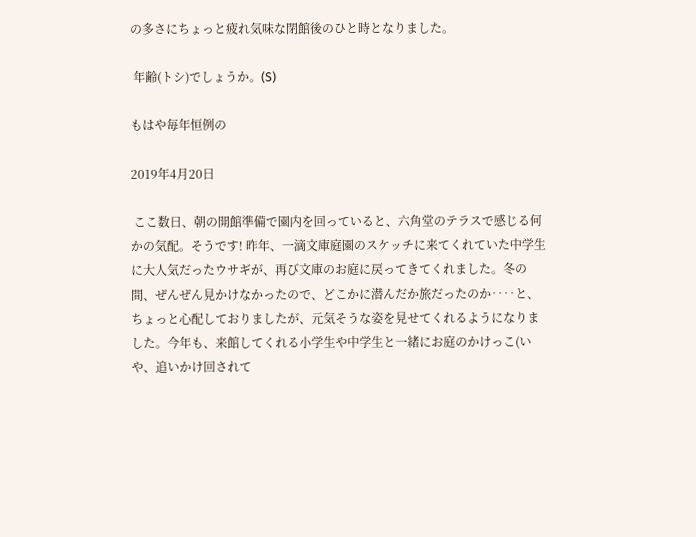の多さにちょっと疲れ気味な閉館後のひと時となりました。

 年齢(トシ)でしょうか。(S)

もはや毎年恒例の

2019年4月20日

 ここ数日、朝の開館準備で園内を回っていると、六角堂のテラスで感じる何かの気配。そうです! 昨年、一滴文庫庭園のスケッチに来てくれていた中学生に大人気だったウサギが、再び文庫のお庭に戻ってきてくれました。冬の間、ぜんぜん見かけなかったので、どこかに潜んだか旅だったのか‥‥と、ちょっと心配しておりましたが、元気そうな姿を見せてくれるようになりました。今年も、来館してくれる小学生や中学生と一緒にお庭のかけっこ(いや、追いかけ回されて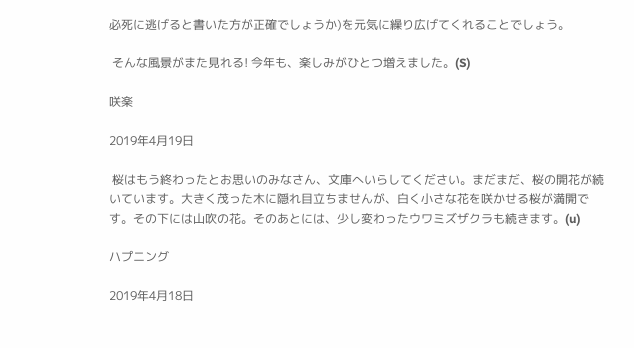必死に逃げると書いた方が正確でしょうか)を元気に繰り広げてくれることでしょう。

 そんな風景がまた見れる! 今年も、楽しみがひとつ増えました。(S)

咲楽

2019年4月19日

 桜はもう終わったとお思いのみなさん、文庫へいらしてください。まだまだ、桜の開花が続いています。大きく茂った木に隠れ目立ちませんが、白く小さな花を咲かせる桜が満開です。その下には山吹の花。そのあとには、少し変わったウワミズザクラも続きます。(u)

ハプニング

2019年4月18日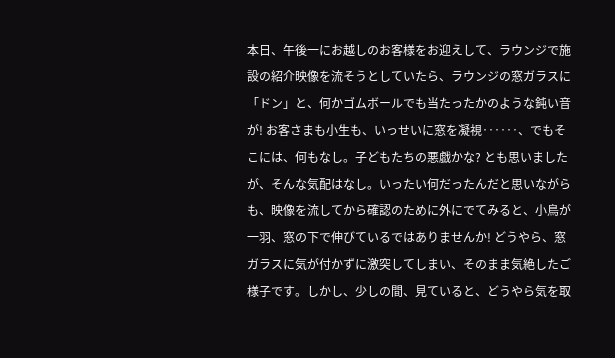本日、午後一にお越しのお客様をお迎えして、ラウンジで施設の紹介映像を流そうとしていたら、ラウンジの窓ガラスに「ドン」と、何かゴムボールでも当たったかのような鈍い音が! お客さまも小生も、いっせいに窓を凝視‥‥‥、でもそこには、何もなし。子どもたちの悪戯かな? とも思いましたが、そんな気配はなし。いったい何だったんだと思いながらも、映像を流してから確認のために外にでてみると、小鳥が一羽、窓の下で伸びているではありませんか! どうやら、窓ガラスに気が付かずに激突してしまい、そのまま気絶したご様子です。しかし、少しの間、見ていると、どうやら気を取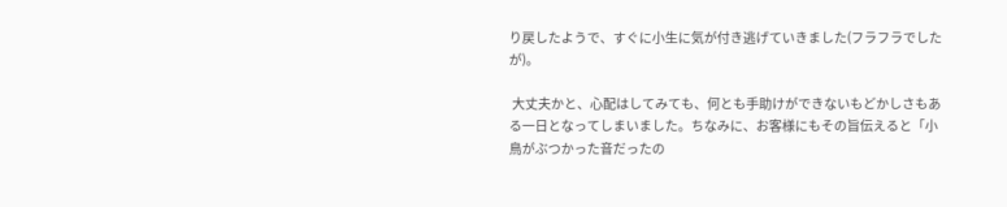り戻したようで、すぐに小生に気が付き逃げていきました(フラフラでしたが)。

 大丈夫かと、心配はしてみても、何とも手助けができないもどかしさもある一日となってしまいました。ちなみに、お客様にもその旨伝えると「小鳥がぶつかった音だったの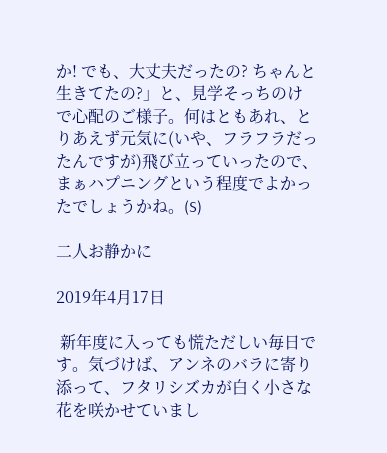か! でも、大丈夫だったの? ちゃんと生きてたの?」と、見学そっちのけで心配のご様子。何はともあれ、とりあえず元気に(いや、フラフラだったんですが)飛び立っていったので、まぁハプニングという程度でよかったでしょうかね。(S)

二人お静かに

2019年4月17日

 新年度に入っても慌ただしい毎日です。気づけば、アンネのバラに寄り添って、フタリシズカが白く小さな花を咲かせていまし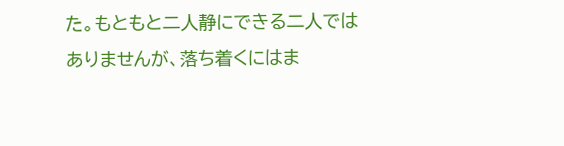た。もともと二人静にできる二人ではありませんが、落ち着くにはま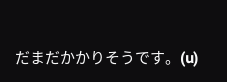だまだかかりそうです。(u)